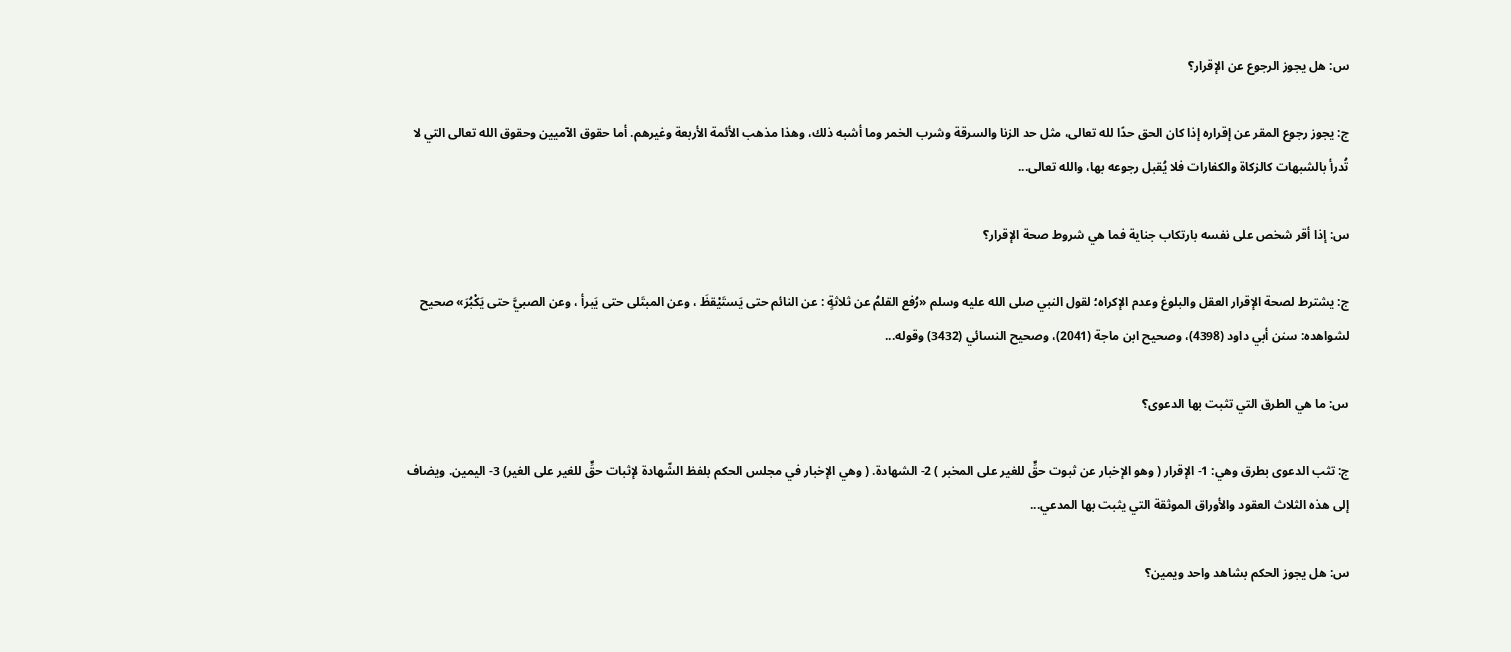س: هل يجوز الرجوع عن الإقرار؟

ج: يجوز رجوع المقر عن إقراره إذا كان الحق حدًا لله تعالى، مثل حد الزنا والسرقة وشرب الخمر وما أشبه ذلك، وهذا مذهب الأئمة الأربعة وغيرهم. أما حقوق الآميين وحقوق الله تعالى التي لا تُدرأ بالشبهات كالزكاة والكفارات فلا يُقبل رجوعه بها، والله تعالى...

س: إذا أقر شخص على نفسه بارتكاب جناية فما هي شروط صحة الإقرار؟

ج: يشترط لصحة الإقرار العقل والبلوغ وعدم الإكراه؛ لقول النبي صلى الله عليه وسلم «رُفع القلمُ عن ثلاثةٍ : عن النائم حتى يَستَيْقظَ ، وعن المبتَلى حتى يَبرأ ، وعن الصبيَّ حتى يَكْبُرَ» صحيح لشواهده: سنن أبي داود (4398)، وصحيح ابن ماجة (2041)، وصحيح النسائي (3432) وقوله...

س: ما هي الطرق التي تثبت بها الدعوى؟

ج: تثب الدعوى بطرق وهي: 1- الإقرار ( وهو الإخبار عن ثبوت حقٍّ للغير على المخبر ) 2- الشهادة. ( وهي الإخبار في مجلس الحكم بلفظ الشّهادة لإثبات حقٍّ للغير على الغير) 3- اليمين. ويضاف إلى هذه الثلاث العقود والأوراق الموثقة التي يثبت بها المدعي...

س: هل يجوز الحكم بشاهد واحد ويمين؟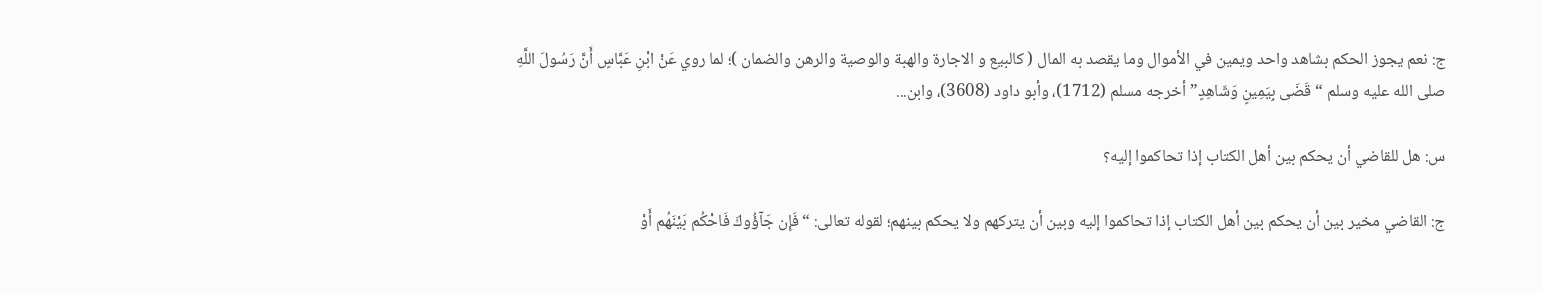ج: نعم يجوز الحكم بشاهد واحد ويمين في الأموال وما يقصد به المال ( كالبيع و الاجارة والهبة والوصية والرهن والضمان )؛ لما روي عَنْ ابْنِ عَبَّاسٍ أَنَّ رَسُولَ اللَّهِ صلى الله عليه وسلم “قَضَى بِيَمِينٍ وَشَاهِدٍ” أخرجه مسلم (1712)، وأبو داود (3608)، وابن...

س: هل للقاضي أن يحكم بين أهل الكتاب إذا تحاكموا إليه؟

ج: القاضي مخير بين أن يحكم بين أهل الكتاب إذا تحاكموا إليه وبين أن يتركهم ولا يحكم بينهم؛ لقوله تعالى: “فَإِن جَآؤُوكَ فَاحْكُم بَيْنَهُم أَوْ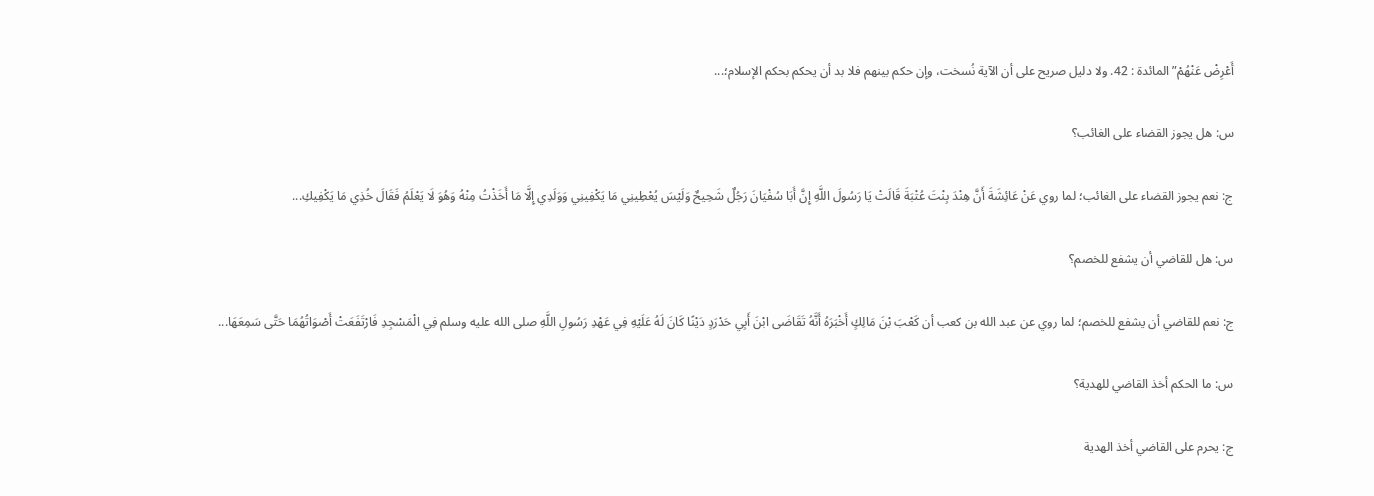أَعْرِضْ عَنْهُمْ” المائدة : 42. ولا دليل صريح على أن الآية نُسخت، وإن حكم بينهم فلا بد أن يحكم بحكم الإسلام؛...

س: هل يجوز القضاء على الغائب؟

ج: نعم يجوز القضاء على الغائب؛ لما روي عَنْ عَائِشَةَ أَنَّ هِنْدَ بِنْتَ عُتْبَةَ قَالَتْ يَا رَسُولَ اللَّهِ إِنَّ أَبَا سُفْيَانَ رَجُلٌ شَحِيحٌ وَلَيْسَ يُعْطِينِي مَا يَكْفِينِي وَوَلَدِي إِلَّا مَا أَخَذْتُ مِنْهُ وَهُوَ لَا يَعْلَمُ فَقَالَ خُذِي مَا يَكْفِيكِ...

س: هل للقاضي أن يشفع للخصم؟

ج: نعم للقاضي أن يشفع للخصم؛ لما روي عن عبد الله بن كعب أن كَعْبَ بْنَ مَالِكٍ أَخْبَرَهُ أَنَّهُ تَقَاضَى ابْنَ أَبِي حَدْرَدٍ دَيْنًا كَانَ لَهُ عَلَيْهِ فِي عَهْدِ رَسُولِ اللَّهِ صلى الله عليه وسلم فِي الْمَسْجِدِ فَارْتَفَعَتْ أَصْوَاتُهُمَا حَتَّى سَمِعَهَا...

س: ما الحكم أخذ القاضي للهدية؟

ج: يحرم على القاضي أخذ الهدية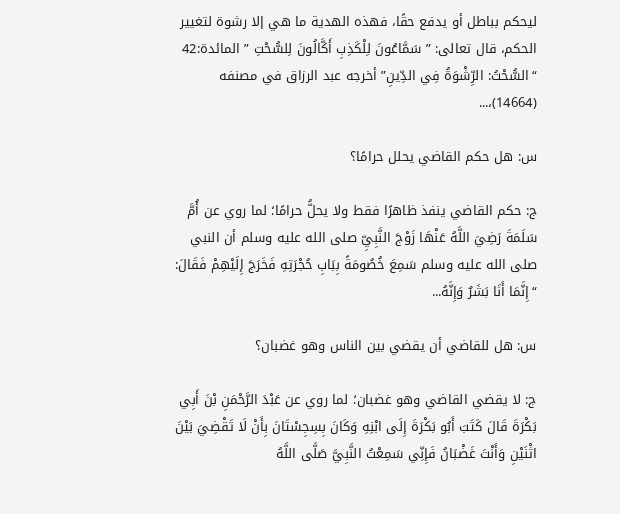ليحكم بباطل أو يدفع حقًا، فهذه الهدية ما هي إلا رشوة لتغيير الحكم، قال تعالى: ” سَمَّاعُونَ لِلْكَذِبِ أَكَّالُونَ لِلسُّحْتِ ” المائدة:42 “السُّحْتُ: الرِّشْوَةُ فِي الدِّينِ” أخرجه عبد الرزاق في مصنفه (14664)،...

س: هل حكم القاضي يحلل حرامًا؟

ج: حكم القاضي ينفذ ظاهرًا فقط ولا يحلُّ حرامًا؛ لما روي عن أُمَّ سَلَمَةَ رَضِيَ اللَّهُ عَنْهَا زَوْجَ النَّبِيِّ صلى الله عليه وسلم أن النبي صلى الله عليه وسلم سَمِعَ خُصُومَةً بِبَابِ حُجْرَتِهِ فَخَرَجَ إِلَيْهِمْ فَقَالَ: “إِنَّمَا أَنَا بَشَرٌ وَإِنَّهُ...

س: هل للقاضي أن يقضي بين الناس وهو غضبان؟

ج: لا يقضي القاضي وهو غضبان؛ لما روي عن عَبْدَ الرَّحْمَنِ بْنَ أَبِي بَكْرَةَ قَالَ كَتَبَ أَبُو بَكْرَةَ إِلَى ابْنِهِ وَكَانَ بِسِجِسْتَانَ بِأَنْ لَا تَقْضِيَ بَيْنَ اثْنَيْنِ وَأَنْتَ غَضْبَانُ فَإِنِّي سَمِعْتُ النَّبِيَّ صَلَّى اللَّهُ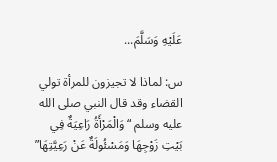عَلَيْهِ وَسَلَّمَ...

س: لماذا لا تجيزون للمرأة تولي القضاء وقد قال النبي صلى الله عليه وسلم “وَالْمَرْأَةُ رَاعِيَةٌ فِي بَيْتِ زَوْجِهَا وَمَسْئُولَةٌ عَنْ رَعِيَّتِهَا”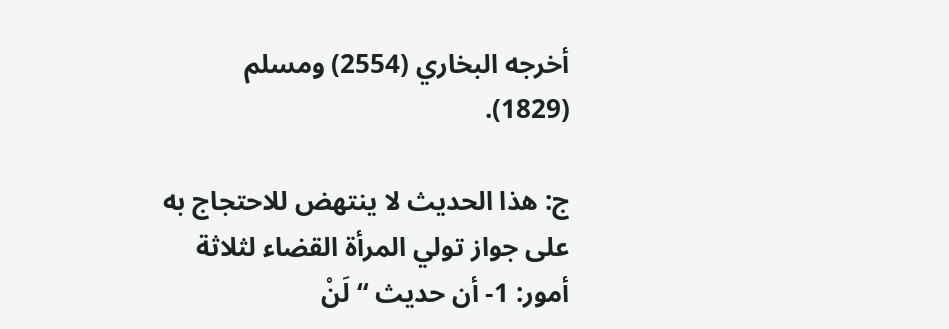أخرجه البخاري (2554) ومسلم (1829).

ج: هذا الحديث لا ينتهض للاحتجاج به على جواز تولي المرأة القضاء لثلاثة أمور: 1- أن حديث “لَنْ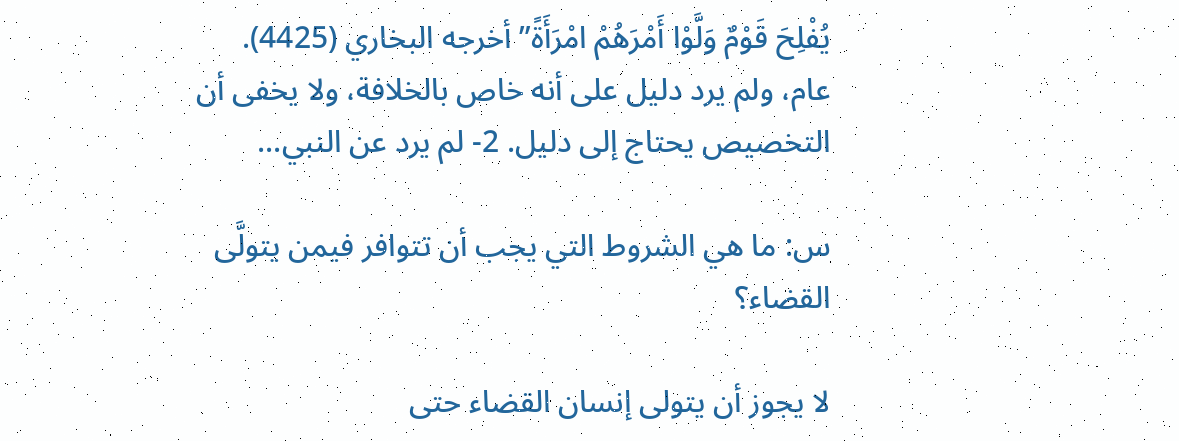يُفْلِحَ قَوْمٌ وَلَّوْا أَمْرَهُمْ امْرَأَةً” أخرجه البخاري (4425). عام، ولم يرد دليل على أنه خاص بالخلافة، ولا يخفى أن التخصيص يحتاج إلى دليل. 2- لم يرد عن النبي...

س: ما هي الشروط التي يجب أن تتوافر فيمن يتولَّى القضاء؟

لا يجوز أن يتولى إنسان القضاء حتى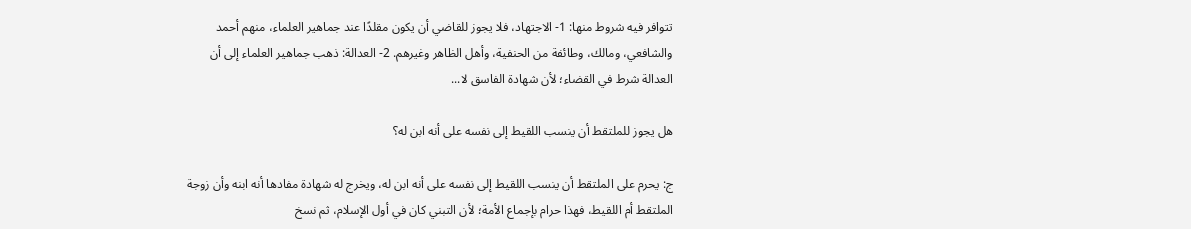تتوافر فيه شروط منها: 1- الاجتهاد، فلا يجوز للقاضي أن يكون مقلدًا عند جماهير العلماء، منهم أحمد والشافعي، ومالك، وطائفة من الحنفية، وأهل الظاهر وغيرهم. 2- العدالة: ذهب جماهير العلماء إلى أن العدالة شرط في القضاء؛ لأن شهادة الفاسق لا...

هل يجوز للملتقط أن ينسب اللقيط إلى نفسه على أنه ابن له؟

ج: يحرم على الملتقط أن ينسب اللقيط إلى نفسه على أنه ابن له، ويخرج له شهادة مفادها أنه ابنه وأن زوجة الملتقط أم اللقيط، فهذا حرام بإجماع الأمة؛ لأن التبني كان في أول الإسلام، ثم نسخ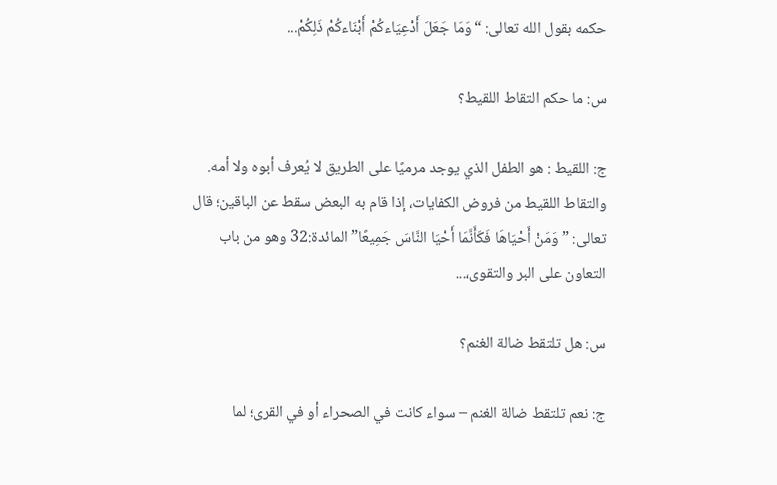حكمه بقول الله تعالى: “وَمَا جَعَلَ أَدْعِيَاءكُمْ أَبْنَاءكُمْ ذَلِكُمْ...

س: ما حكم التقاط اللقيط؟

ج: اللقيط : هو الطفل الذي يوجد مرميًا على الطريق لا يُعرف أبوه ولا أمه. والتقاط اللقيط من فروض الكفايات، إذا قام به البعض سقط عن الباقين؛ قال تعالى: ” وَمَنْ أَحْيَاهَا فَكَأَنَّمَا أَحْيَا النَّاسَ جَمِيعًا” المائدة:32 وهو من باب التعاون على البر والتقوى،...

س: هل تلتقط ضالة الغنم؟

ج: نعم تلتقط ضالة الغنم – سواء كانت في الصحراء أو في القرى؛ لما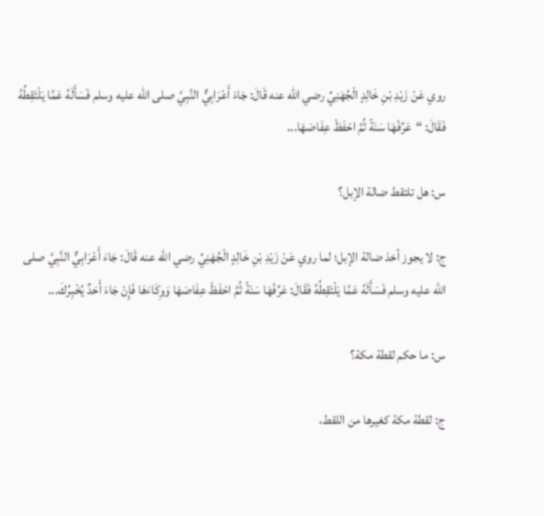روي عَنْ زَيْدِ بْنِ خَالِدٍ الْجُهَنِيِّ رضي الله عنه قَالَ: جَاءَ أَعْرَابِيٌّ النَّبِيَّ صلى الله عليه وسلم فَسَأَلَهُ عَمَّا يَلْتَقِطُهُ فَقَالَ: “عَرِّفْهَا سَنَةً ثُمَّ احْفَظْ عِفَاصَهَا...

س: هل تلتقط ضالة الإبل؟

ج: لا يجوز أخذ ضالة الإبل؛ لما روي عَنْ زَيْدِ بْنِ خَالِدٍ الْجُهَنِيِّ رضي الله عنه قَالَ: جَاءَ أَعْرَابِيٌّ النَّبِيَّ صلى الله عليه وسلم فَسَأَلَهُ عَمَّا يَلْتَقِطُهُ فَقَالَ: عَرِّفْهَا سَنَةً ثُمَّ احْفَظْ عِفَاصَهَا وَوِكَاءَهَا فَإِنْ جَاءَ أَحَدٌ يُخْبِرُكَ...

س: ما حكم لقطة مكة؟

ج: لقطة مكة كغيرها من اللقط،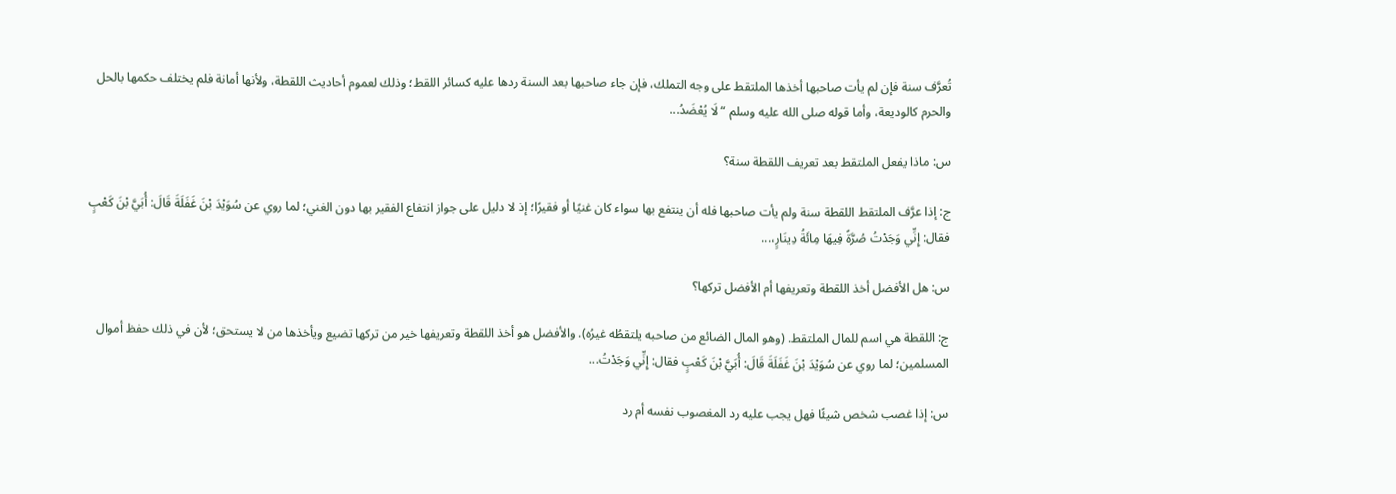تُعرَّف سنة فإن لم يأت صاحبها أخذها الملتقط على وجه التملك، فإن جاء صاحبها بعد السنة ردها عليه كسائر اللقط؛ وذلك لعموم أحاديث اللقطة، ولأنها أمانة فلم يختلف حكمها بالحل والحرم كالوديعة، وأما قوله صلى الله عليه وسلم “لَا يُعْضَدُ...

س: ماذا يفعل الملتقط بعد تعريف اللقطة سنة؟

ج: إذا عرَّف الملتقط اللقطة سنة ولم يأت صاحبها فله أن ينتفع بها سواء كان غنيًا أو فقيرًا؛ إذ لا دليل على جواز انتفاع الفقير بها دون الغني؛ لما روي عن سُوَيْدَ بْنَ غَفَلَةَ قَالَ: أُبَيَّ بْنَ كَعْبٍ فقال: إِنِّي وَجَدْتُ صُرَّةً فِيهَا مِائَةُ دِينَارٍ،...

س: هل الأفضل أخذ اللقطة وتعريفها أم الأفضل تركها؟

ج: اللقطة هي اسم للمال الملتقط. (وهو المال الضائع من صاحبه يلتقطُه غيرُه). والأفضل هو أخذ اللقطة وتعريفها خير من تركها تضيع ويأخذها من لا يستحق؛ لأن في ذلك حفظ أموال المسلمين؛ لما روي عن سُوَيْدَ بْنَ غَفَلَةَ قَالَ: أُبَيَّ بْنَ كَعْبٍ فقال: إِنِّي وَجَدْتُ...

س: إذا غصب شخص شيئًا فهل يجب عليه رد المغصوب نفسه أم رد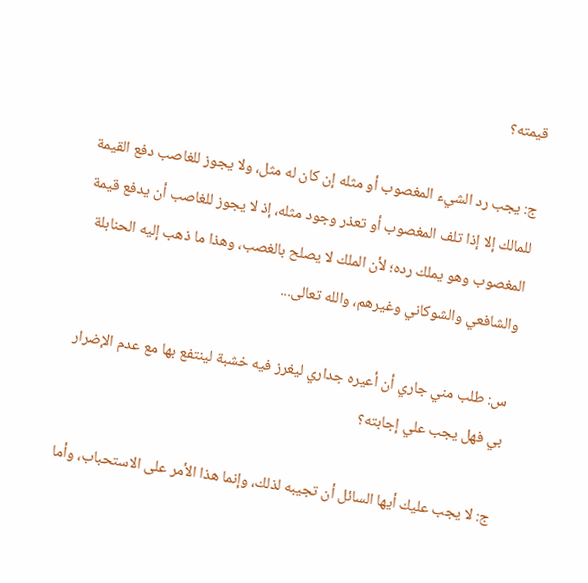قيمته؟

ج: يجب رد الشيء المغصوب أو مثله إن كان له مثل، ولا يجوز للغاصب دفع القيمة للمالك إلا إذا تلف المغصوب أو تعذر وجود مثله، إذ لا يجوز للغاصب أن يدفع قيمة المغصوب وهو يملك رده؛ لأن الملك لا يصلح بالغصب، وهذا ما ذهب إليه الحنابلة والشافعي والشوكاني وغيرهم، والله تعالى...

س: طلب مني جاري أن أعيره جداري ليغرز فيه خشبة لينتفع بها مع عدم الإضرار بي فهل يجب علي إجابته؟

ج: لا يجب عليك أيها السائل أن تجيبه لذلك، وإنما هذا الأمر على الاستحباب، وأما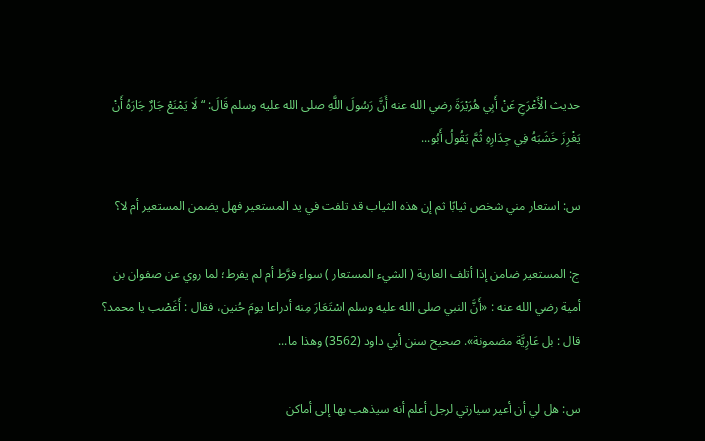حديث الْأَعْرَجِ عَنْ أَبِي هُرَيْرَةَ رضي الله عنه أَنَّ رَسُولَ اللَّهِ صلى الله عليه وسلم قَالَ: “لَا يَمْنَعْ جَارٌ جَارَهُ أَنْ يَغْرِزَ خَشَبَهُ فِي جِدَارِهِ ثُمَّ يَقُولُ أَبُو...

س: استعار مني شخص ثيابًا ثم إن هذه الثياب قد تلفت في يد المستعير فهل يضمن المستعير أم لا؟

ج: المستعير ضامن إذا أتلف العارية ( الشيء المستعار ) سواء فرَّط أم لم يفرط؛ لما روي عن صفوان بن أمية رضي الله عنه : «أَنَّ النبي صلى الله عليه وسلم اسْتَعَارَ مِنه أدراعا يومَ حُنين، فقال : أَغَصْب يا محمد؟ قال : بل عَارِيَّة مضمونة». صحيح سنن أبي داود (3562) وهذا ما...

س: هل لي أن أعير سيارتي لرجل أعلم أنه سيذهب بها إلى أماكن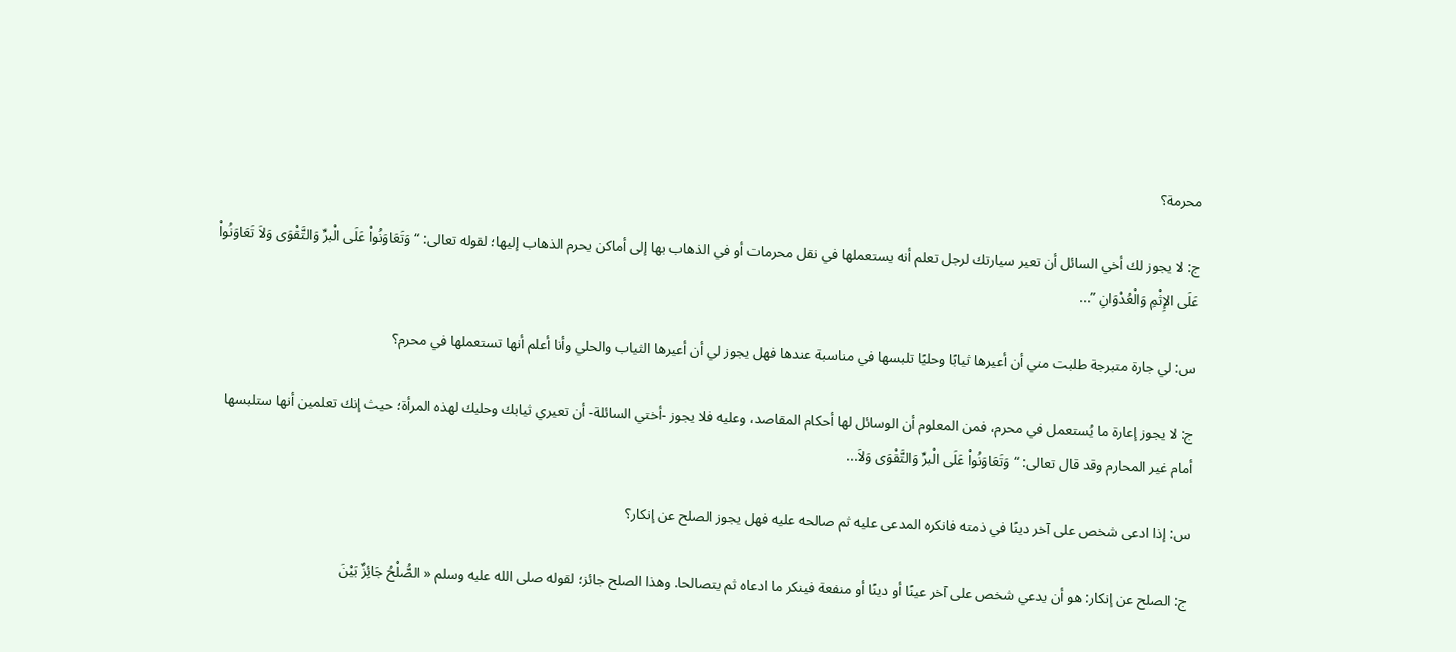محرمة؟

ج: لا يجوز لك أخي السائل أن تعير سيارتك لرجل تعلم أنه يستعملها في نقل محرمات أو في الذهاب بها إلى أماكن يحرم الذهاب إليها؛ لقوله تعالى: “وَتَعَاوَنُواْ عَلَى الْبرِّ وَالتَّقْوَى وَلاَ تَعَاوَنُواْ عَلَى الإِثْمِ وَالْعُدْوَانِ ”...

س: لي جارة متبرجة طلبت مني أن أعيرها ثيابًا وحليًا تلبسها في مناسبة عندها فهل يجوز لي أن أعيرها الثياب والحلي وأنا أعلم أنها تستعملها في محرم؟

ج: لا يجوز إعارة ما يُستعمل في محرم، فمن المعلوم أن الوسائل لها أحكام المقاصد، وعليه فلا يجوز -أختي السائلة- أن تعيري ثيابك وحليك لهذه المرأة؛ حيث إنك تعلمين أنها ستلبسها أمام غير المحارم وقد قال تعالى: “وَتَعَاوَنُواْ عَلَى الْبرِّ وَالتَّقْوَى وَلاَ...

س: إذا ادعى شخص على آخر دينًا في ذمته فانكره المدعى عليه ثم صالحه عليه فهل يجوز الصلح عن إنكار؟

ج: الصلح عن إنكار: هو أن يدعي شخص على آخر عينًا أو دينًا أو منفعة فينكر ما ادعاه ثم يتصالحا. وهذا الصلح جائز؛ لقوله صلى الله عليه وسلم « الصُّلْحُ جَائِزٌ بَيْنَ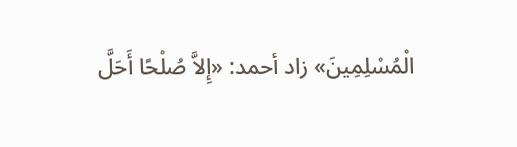الْمُسْلِمِينَ» زاد أحمد: «إِلاَّ صُلْحًا أَحَلَّ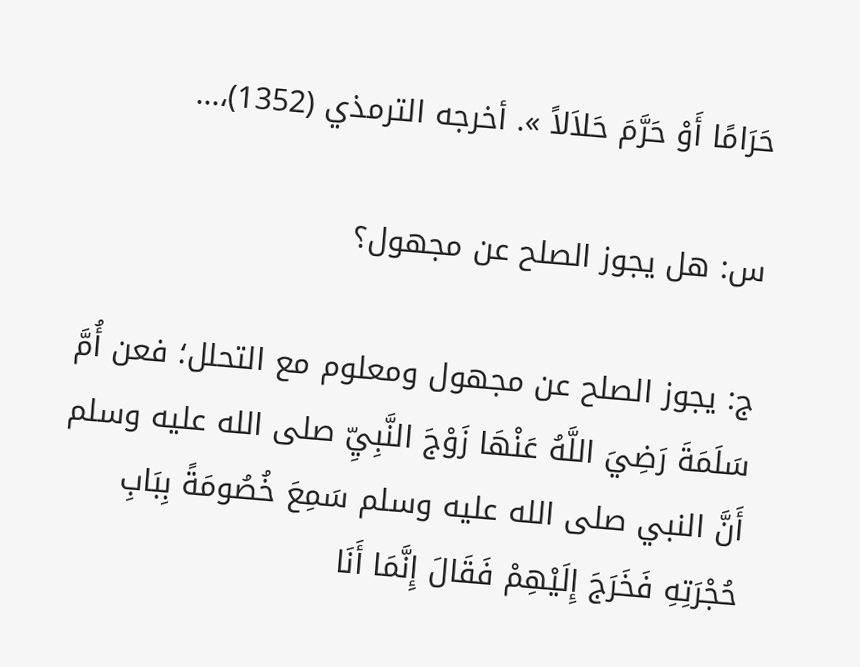حَرَامًا أَوْ حَرَّمَ حَلاَلاً ». أخرجه الترمذي (1352)،...

س: هل يجوز الصلح عن مجهول؟

ج: يجوز الصلح عن مجهول ومعلوم مع التحلل؛ فعن أُمَّ سَلَمَةَ رَضِيَ اللَّهُ عَنْهَا زَوْجَ النَّبِيِّ صلى الله عليه وسلم أَنَّ النبي صلى الله عليه وسلم سَمِعَ خُصُومَةً بِبَابِ حُجْرَتِهِ فَخَرَجَ إِلَيْهِمْ فَقَالَ إِنَّمَا أَنَا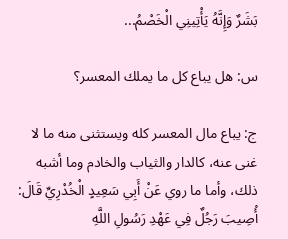بَشَرٌ وَإِنَّهُ يَأْتِينِي الْخَصْمُ...

س: هل يباع كل ما يملك المعسر؟

ج: يباع مال المعسر كله ويستثنى منه ما لا غنى عنه، كالدار والثياب والخادم وما أشبه ذلك، وأما ما روي عَنْ أَبِي سَعِيدٍ الْخُدْرِيِّ قَالَ: أُصِيبَ رَجُلٌ فِي عَهْدِ رَسُولِ اللَّهِ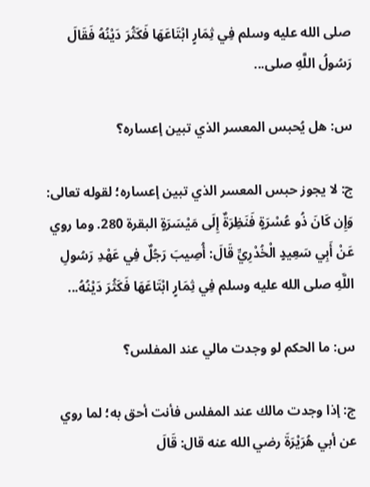صلى الله عليه وسلم فِي ثِمَارٍ ابْتَاعَهَا فَكَثُرَ دَيْنُهُ فَقَالَ رَسُولُ اللَّهِ صلى...

س: هل يُحبس المعسر الذي تبين إعساره؟

ج: لا يجوز حبس المعسر الذي تبين إعساره؛ لقوله تعالى: وَإِن كَانَ ذُو عُسْرَةٍ فَنَظِرَةٌ إِلَى مَيْسَرَةٍ البقرة 280. وما روي عَنْ أَبِي سَعِيدٍ الْخُدْرِيِّ قَالَ: أُصِيبَ رَجُلٌ فِي عَهْدِ رَسُولِ اللَّهِ صلى الله عليه وسلم فِي ثِمَارٍ ابْتَاعَهَا فَكَثُرَ دَيْنُهُ...

س: ما الحكم لو وجدت مالي عند المفلس؟

ج: إذا وجدت مالك عند المفلس فأنت أحق به؛ لما روي عن أبي هُرَيْرَةَ رضي الله عنه قال: قَالَ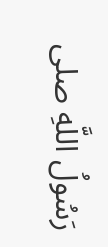رَسُولُ اللَّهِ صلى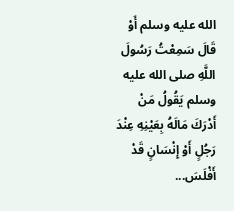الله عليه وسلم أَوْ قَالَ سَمِعْتُ رَسُولَ اللَّهِ صلى الله عليه وسلم يَقُولُ مَنْ أَدْرَكَ مَالَهُ بِعَيْنِهِ عِنْدَ رَجُلٍ أَوْ إِنْسَانٍ قَدْ أَفْلَسَ...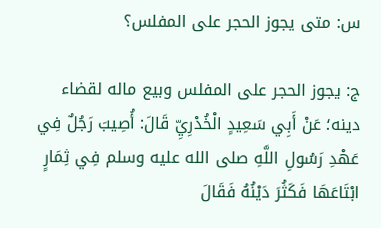س: متى يجوز الحجر على المفلس؟

ج: يجوز الحجر على المفلس وبيع ماله لقضاء دينه؛ عَنْ أَبِي سَعِيدٍ الْخُدْرِيِّ قَالَ: أُصِيبَ رَجُلٌ فِي عَهْدِ رَسُولِ اللَّهِ صلى الله عليه وسلم فِي ثِمَارٍ ابْتَاعَهَا فَكَثُرَ دَيْنُهُ فَقَالَ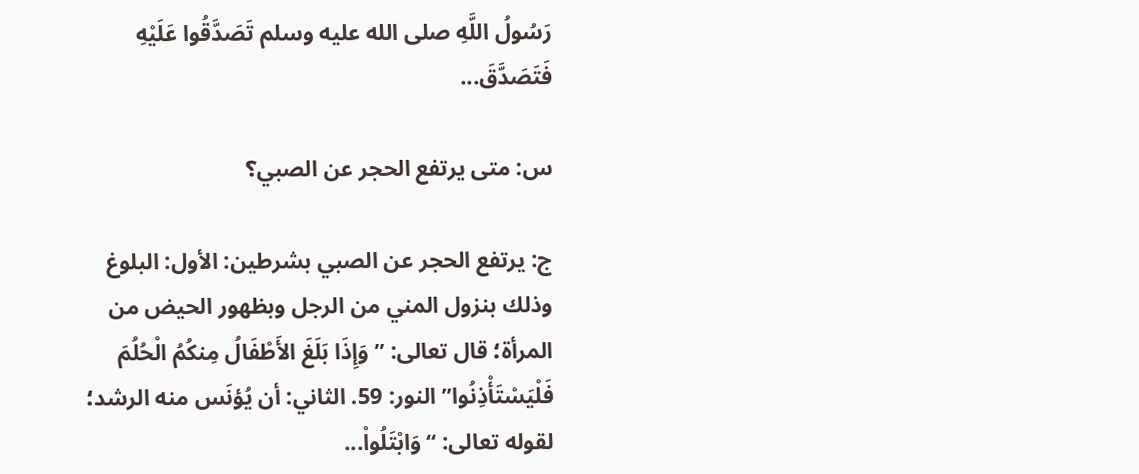رَسُولُ اللَّهِ صلى الله عليه وسلم تَصَدَّقُوا عَلَيْهِ فَتَصَدَّقَ...

س: متى يرتفع الحجر عن الصبي؟

ج: يرتفع الحجر عن الصبي بشرطين: الأول: البلوغ وذلك بنزول المني من الرجل وبظهور الحيض من المرأة؛ قال تعالى: ” وَإِذَا بَلَغَ الأَطْفَالُ مِنكُمُ الْحُلُمَ فَلْيَسْتَأْذِنُوا” النور: 59. الثاني: أن يُؤنَس منه الرشد؛ لقوله تعالى: “وَابْتَلُواْ...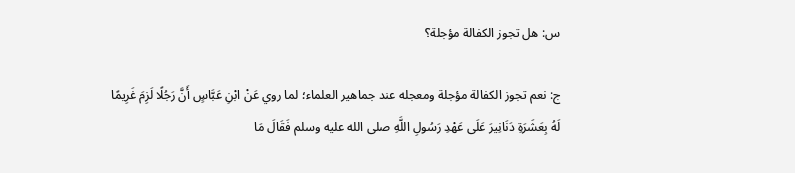س: هل تجوز الكفالة مؤجلة؟

ج: نعم تجوز الكفالة مؤجلة ومعجله عند جماهير العلماء؛ لما روي عَنْ ابْنِ عَبَّاسٍ أَنَّ رَجُلًا لَزِمَ غَرِيمًا لَهُ بِعَشَرَةِ دَنَانِيرَ عَلَى عَهْدِ رَسُولِ اللَّهِ صلى الله عليه وسلم فَقَالَ مَا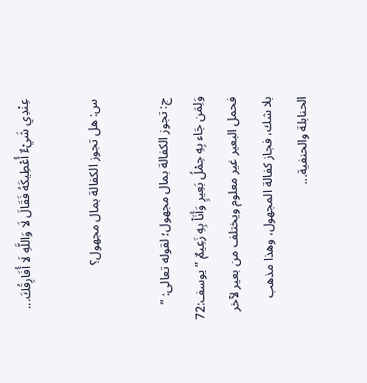عِنْدِي شَيْءٌ أُعْطِيكَهُ فَقَالَ لَا وَاللَّهِ لَا أُفَارِقُكَ...

س: هل تجوز الكفالة بمال مجهول؟

ج: تجوز الكفالة بمال مجهول؛ لقوله تعالى: ” وَلِمَن جَاء بِهِ حِمْلُ بَعِيرٍ وَأَنَاْ بِهِ زَعِيمٌ ” يوسف:72 فحمل البعير غير معلوم ويختلف من بعير لآخر بلا شك، فجاز كفالة المجهول، وهذا مذهب الحنابلة والحنفية...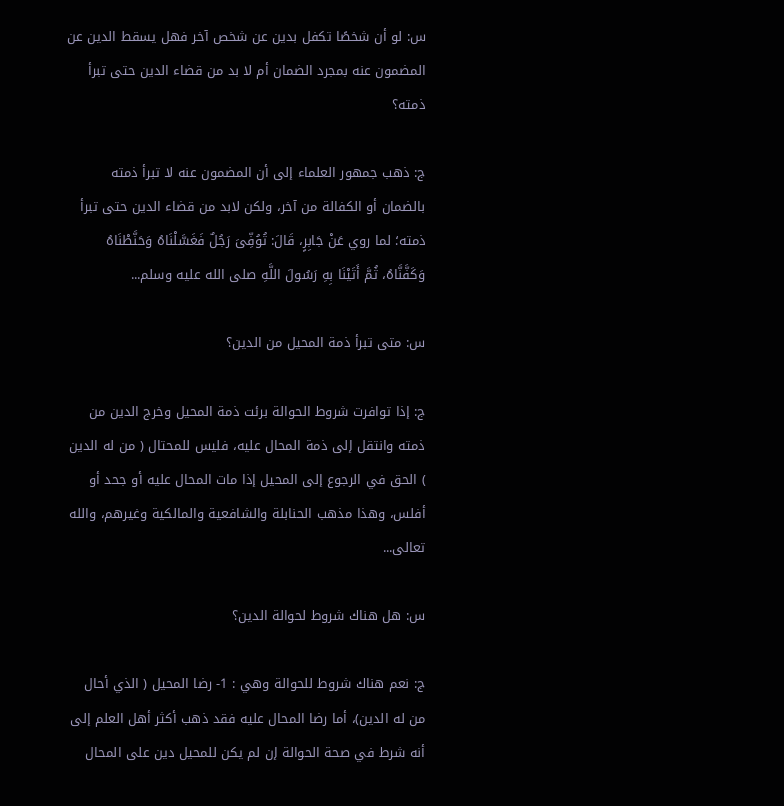س: لو أن شخصًا تكفل بدين عن شخص آخر فهل يسقط الدين عن المضمون عنه بمجرد الضمان أم لا بد من قضاء الدين حتى تبرأ ذمته؟

ج: ذهب جمهور العلماء إلى أن المضمون عنه لا تبرأ ذمته بالضمان أو الكفالة من آخر، ولكن لابد من قضاء الدين حتى تبرأ ذمته؛ لما روي عَنْ جَابِرٍ، قَالَ: تُوُفِّىَ رَجُلٌ فَغَسَّلْنَاهُ وَحَنَّطْنَاهُ وَكَفَّنَّاهُ، ثُمَّ أَتَيْنَا بِهِ رَسُولَ اللَّهِ صلى الله عليه وسلم...

س: متى تبرأ ذمة المحيل من الدين؟

ج: إذا توافرت شروط الحوالة برئت ذمة المحيل وخرج الدين من ذمته وانتقل إلى ذمة المحال عليه، فليس للمحتال ( من له الدين ) الحق في الرجوع إلى المحيل إذا مات المحال عليه أو جحد أو أفلس، وهذا مذهب الحنابلة والشافعية والمالكية وغيرهم، والله تعالى...

س: هل هناك شروط لحوالة الدين؟

ج: نعم هناك شروط للحوالة وهي : 1- رضا المحيل ( الذي أحال من له الدين)، أما رضا المحال عليه فقد ذهب أكثر أهل العلم إلى أنه شرط في صحة الحوالة إن لم يكن للمحيل دين على المحال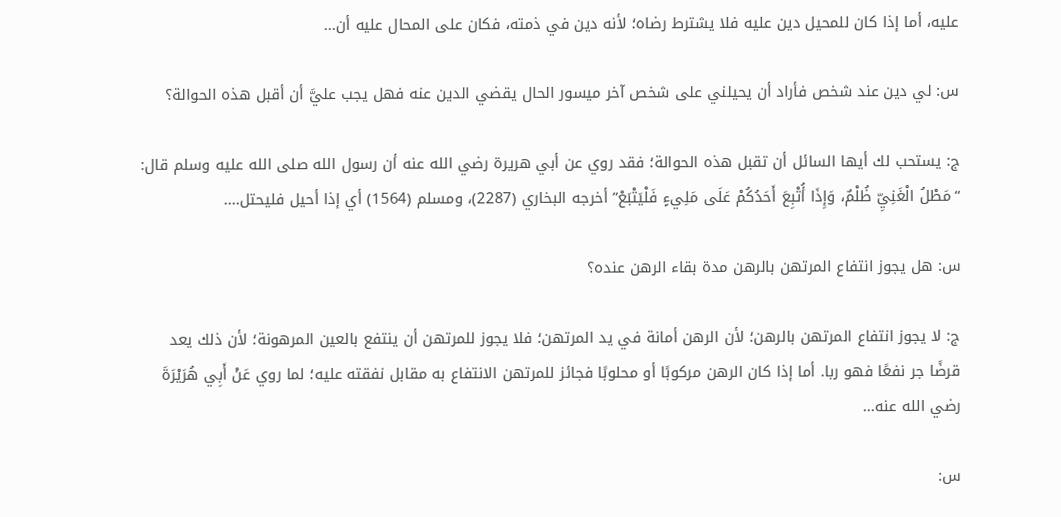عليه، أما إذا كان للمحيل دين عليه فلا يشترط رضاه؛ لأنه دين في ذمته، فكان على المحال عليه أن...

س: لي دين عند شخص فأراد أن يحيلني على شخص آخر ميسور الحال يقضي الدين عنه فهل يجب عليَّ أن أقبل هذه الحوالة؟

ج: يستحب لك أيها السائل أن تقبل هذه الحوالة؛ فقد روي عن أبي هريرة رضي الله عنه أن رسول الله صلى الله عليه وسلم قال: “مَطْلُ الْغَنِيِّ ظُلْمٌ، وَإِذَا أُتْبِعَ أَحَدُكُمْ عَلَى مَلِيءٍ فَلْيَتْبَعْ” أخرجه البخاري (2287)، ومسلم (1564) أي إذا أحيل فليحتل....

س: هل يجوز انتفاع المرتهن بالرهن مدة بقاء الرهن عنده؟

ج: لا يجوز انتفاع المرتهن بالرهن؛ لأن الرهن أمانة في يد المرتهن؛ فلا يجوز للمرتهن أن ينتفع بالعين المرهونة؛ لأن ذلك يعد قرضًا جر نفعًا فهو ربا. أما إذا كان الرهن مركوبًا أو محلوبًا فجائز للمرتهن الانتفاع به مقابل نفقته عليه؛ لما روي عَنْ أَبِي هُرَيْرَةَ رضي الله عنه...

س: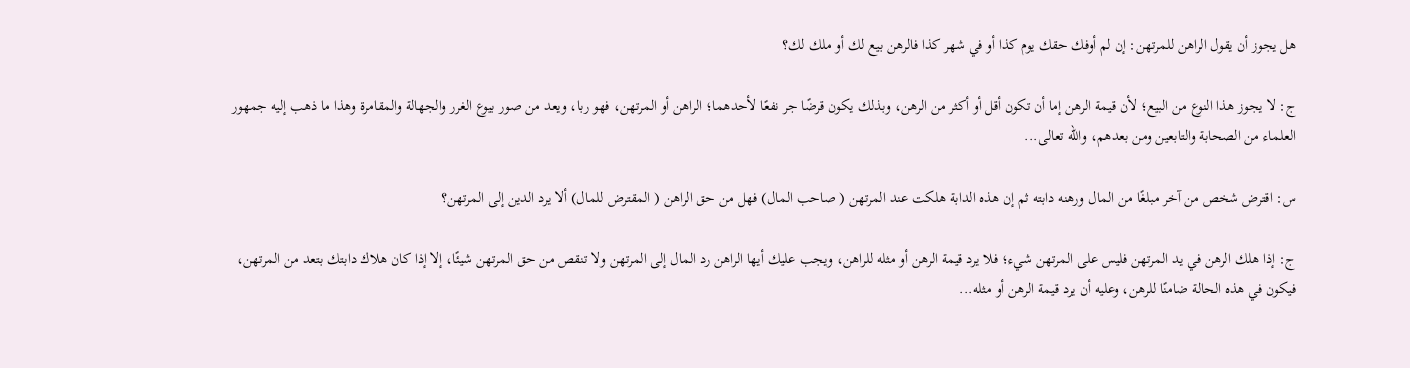هل يجوز أن يقول الراهن للمرتهن: إن لم أوفك حقك يوم كذا أو في شهر كذا فالرهن بيع لك أو ملك لك؟

ج: لا يجوز هذا النوع من البيع؛ لأن قيمة الرهن إما أن تكون أقل أو أكثر من الرهن، وبذلك يكون قرضًا جر نفعًا لأحدهما؛ الراهن أو المرتهن، فهو ربا، ويعد من صور بيوع الغرر والجهالة والمقامرة وهذا ما ذهب إليه جمهور العلماء من الصحابة والتابعين ومن بعدهم، والله تعالى...

س: اقترض شخص من آخر مبلغًا من المال ورهنه دابته ثم إن هذه الدابة هلكت عند المرتهن ( صاحب المال) فهل من حق الراهن ( المقترض للمال) ألا يرد الدين إلى المرتهن؟

ج: إذا هلك الرهن في يد المرتهن فليس على المرتهن شيء؛ فلا يرد قيمة الرهن أو مثله للراهن، ويجب عليك أيها الراهن رد المال إلى المرتهن ولا تنقص من حق المرتهن شيئًا، إلا إذا كان هلاك دابتك بتعد من المرتهن، فيكون في هذه الحالة ضامنًا للرهن، وعليه أن يرد قيمة الرهن أو مثله...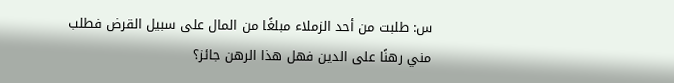س: طلبت من أحد الزملاء مبلغًا من المال على سبيل القرض فطلب مني رهنًا على الدين فهل هذا الرهن جائز؟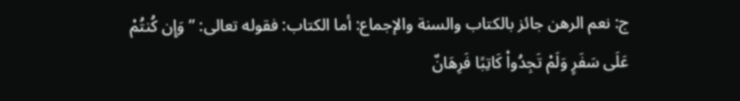ج: نعم الرهن جائز بالكتاب والسنة والإجماع: أما الكتاب: فقوله تعالى: ” وَإِن كُنتُمْ عَلَى سَفَرٍ وَلَمْ تَجِدُواْ كَاتِبًا فَرِهَانٌ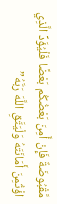مَّقْبُوضَةٌ فَإِنْ أَمِنَ بَعْضُكُم بَعْضًا فَلْيُؤَدِّ الَّذِي اؤْتُمِنَ أَمَانَتَهُ وَلْيَتَّقِ اللَّهَ رَبَّهُ”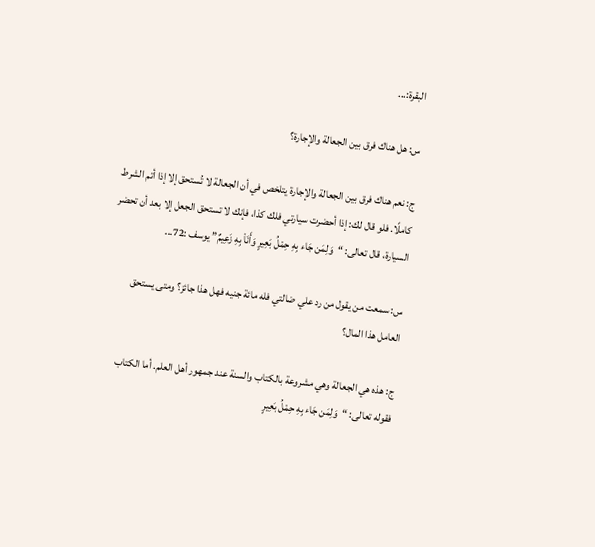البقرة:...

س: هل هناك فرق بين الجعالة والإجارة؟

ج: نعم هناك فرق بين الجعالة والإجارة يتلخص في أن الجعالة لا تُستحق إلا إذا أتم الشرط كاملًا. فلو قال لك: إذا أحضرت سيارتي فلك كذا، فإنك لا تستحق الجعل إلا بعد أن تحضر السيارة، قال تعالى: “وَلِمَن جَاء بِهِ حِمْلُ بَعِيرٍ وَأَنَاْ بِهِ زَعِيمٌ” يوسف :72...

س: سمعت من يقول من رد علي ضالتي فله مائة جنيه فهل هذا جائز؟ ومتى يستحق العامل هذا المال؟

ج: هذه هي الجعالة وهي مشروعة بالكتاب والسنة عند جمهور أهل العلم. أما الكتاب فقوله تعالى: “وَلِمَن جَاء بِهِ حِمْلُ بَعِيرٍ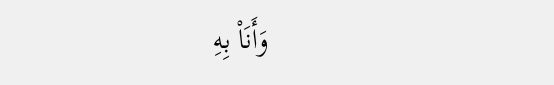وَأَنَاْ بِهِ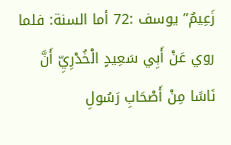زَعِيمٌ” يوسف :72 أما السنة: فلما روي عَنْ أَبِي سَعِيدٍ الْخُدْرِيِّ أَنَّ نَاسًا مِنْ أَصْحَابِ رَسُولِ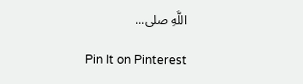اللَّهِ صلى...

Pin It on Pinterest